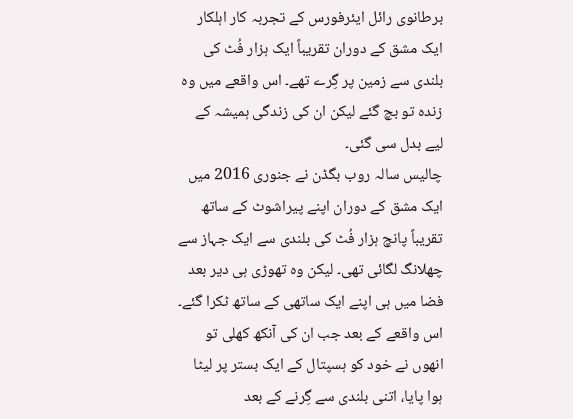برطانوی رائل ایئرفورس کے تجربہ کار اہلکار ایک مشق کے دوران تقریباً ایک ہزار فُٹ کی بلندی سے زمین پر گِرے تھے۔ اس واقعے میں وہ زندہ تو بچ گئے لیکن ان کی زندگی ہمیشہ کے لیے بدل سی گئی۔
چالیس سالہ روب بگڈن نے جنوری 2016 میں ایک مشق کے دوران اپنے پیراشوٹ کے ساتھ تقریباً پانچ ہزار فُٹ کی بلندی سے ایک جہاز سے چھلانگ لگائی تھی۔ لیکن وہ تھوڑی ہی دیر بعد فضا میں ہی اپنے ایک ساتھی کے ساتھ ٹکرا گئے۔
اس واقعے کے بعد جب ان کی آنکھ کھلی تو انھوں نے خود کو ہسپتال کے ایک بستر پر لیٹا ہوا پایا، اتنی بلندی سے گِرنے کے بعد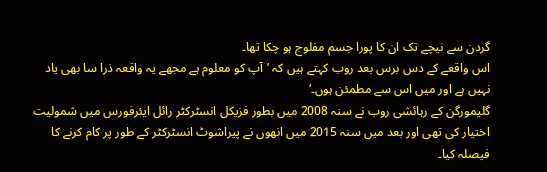گردن سے نیچے تک ان کا پورا جسم مفلوج ہو چکا تھا۔
اس واقعے کے دس برس بعد روب کہتے ہیں کہ ’آپ کو معلوم ہے مجھے یہ واقعہ ذرا سا بھی یاد نہیں ہے اور میں اس سے مطمئن ہوں۔‘
گلیمورگن کے رہائشی روب نے سنہ 2008 میں بطور فزیکل انسٹرکٹر رائل ایئرفورس میں شمولیت اختیار کی تھی اور بعد میں سنہ 2015 میں انھوں نے پیراشوٹ انسٹرکٹر کے طور پر کام کرنے کا فیصلہ کیا۔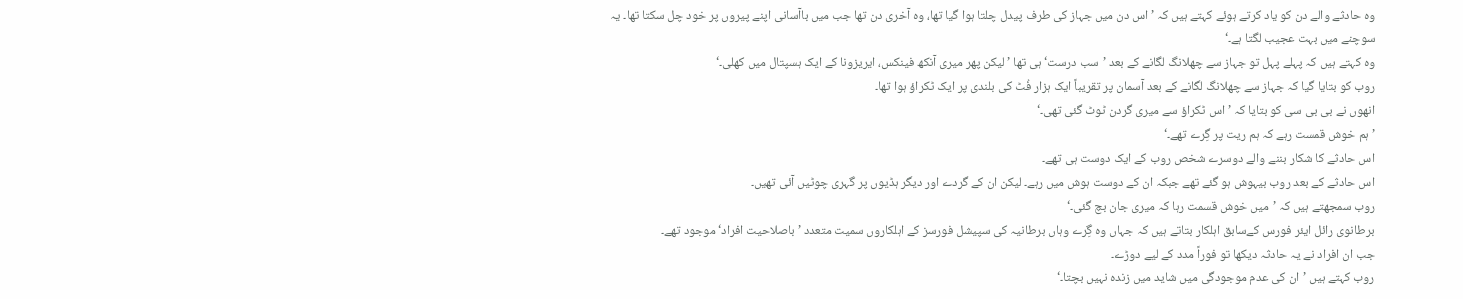وہ حادثے والے دن کو یاد کرتے ہوئے کہتے ہیں کہ ’اس دن میں جہاز کی طرف پیدل چلتا ہوا گیا تھا، وہ آخری دن تھا جب میں باآسانی اپنے پیروں پر خود چل سکتا تھا۔ یہ سوچنے میں بہت عجیب لگتا ہے۔‘
وہ کہتے ہیں کہ پہلے پہل تو جہاز سے چھلانگ لگانے کے بعد ’سب درست‘ ہی تھا ’لیکن پھر میری آنکھ فینکس، ایریزونا کے ایک ہسپتال میں کھلی۔‘
روب کو بتایا گیا کہ جہاز سے چھلانگ لگانے کے بعد آسمان پر تقریباً ایک ہزار فُٹ کی بلندی پر ایک ٹکراؤ ہوا تھا۔
انھوں نے بی بی سی کو بتایا کہ ’اس ٹکراؤ سے میری گردن ٹوٹ گئی تھی۔‘
’ہم خوش قمست رہے کہ ہم ریت پر گِرے تھے۔‘
اس حادثے کا شکار بننے والے دوسرے شخص روب کے ایک دوست ہی تھے۔
اس حادثے کے بعد روب بیہوش ہو گئے تھے جبکہ ان کے دوست ہوش میں رہے۔ لیکن ان کے گردے اور دیگر ہڈیوں پر گہری چوٹیں آئی تھیں۔
روب سمجھتے ہیں کہ ’میں خوش قسمت رہا کہ میری جان بچ گئی۔‘
برطانوی رائل ایئر فورس کےسابق اہلکار بتاتے ہیں کہ جہاں وہ گِرے وہاں برطانیہ کی سپیشل فورسز کے اہلکاروں سمیت متعدد ’باصلاحیت افراد‘ موجود تھے۔
جب ان افراد نے یہ حادثہ دیکھا تو فوراً مدد کے لیے دوڑے۔
روب کہتے ہیں ’ان کی عدم موجودگی میں شاید میں زندہ نہیں بچتا۔‘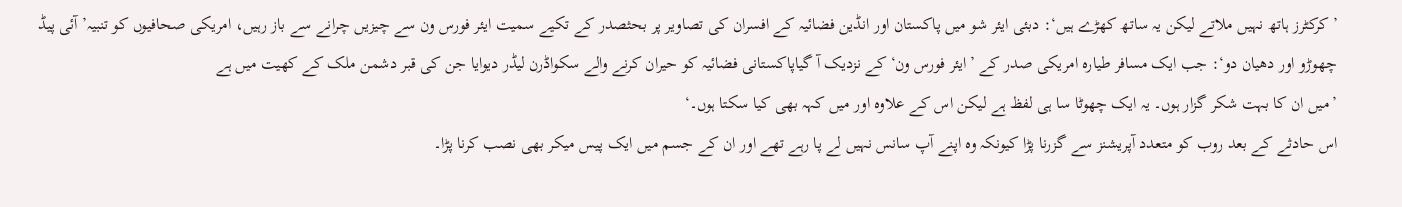’کرکٹرز ہاتھ نہیں ملاتے لیکن یہ ساتھ کھڑے ہیں‘: دبئی ایئر شو میں پاکستان اور انڈین فضائیہ کے افسران کی تصاویر پر بحثصدر کے تکیے سمیت ایئر فورس ون سے چیزیں چرانے سے باز رہیں، امریکی صحافیوں کو تنبیہ’آئی پیڈ چھوڑو اور دھیان دو‘: جب ایک مسافر طیارہ امریکی صدر کے ’ایئر فورس ون‘ کے نزدیک آ گیاپاکستانی فضائیہ کو حیران کرنے والے سکواڈرن لیڈر دیوایا جن کی قبر دشمن ملک کے کھیت میں ہے
’میں ان کا بہت شکر گزار ہوں۔ یہ ایک چھوٹا سا ہی لفظ ہے لیکن اس کے علاوہ اور میں کہہ بھی کیا سکتا ہوں۔‘
اس حادثے کے بعد روب کو متعدد آپریشنز سے گزرنا پڑا کیونکہ وہ اپنے آپ سانس نہیں لے پا رہے تھے اور ان کے جسم میں ایک پیس میکر بھی نصب کرنا پڑا۔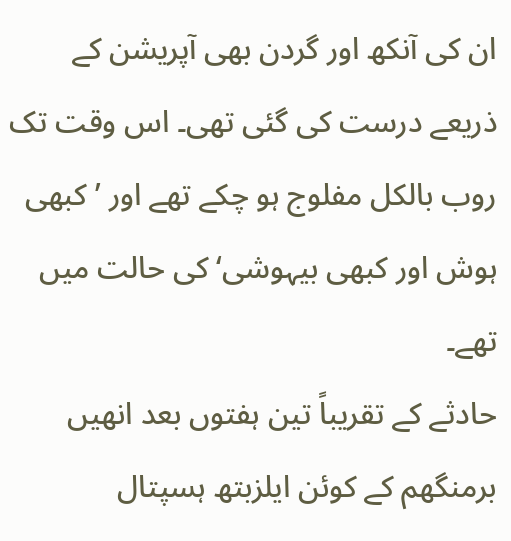ان کی آنکھ اور گردن بھی آپریشن کے ذریعے درست کی گئی تھی۔ اس وقت تک روب بالکل مفلوج ہو چکے تھے اور ’کبھی ہوش اور کبھی بیہوشی‘ کی حالت میں تھے۔
حادثے کے تقریباً تین ہفتوں بعد انھیں برمنگھم کے کوئن ایلزبتھ ہسپتال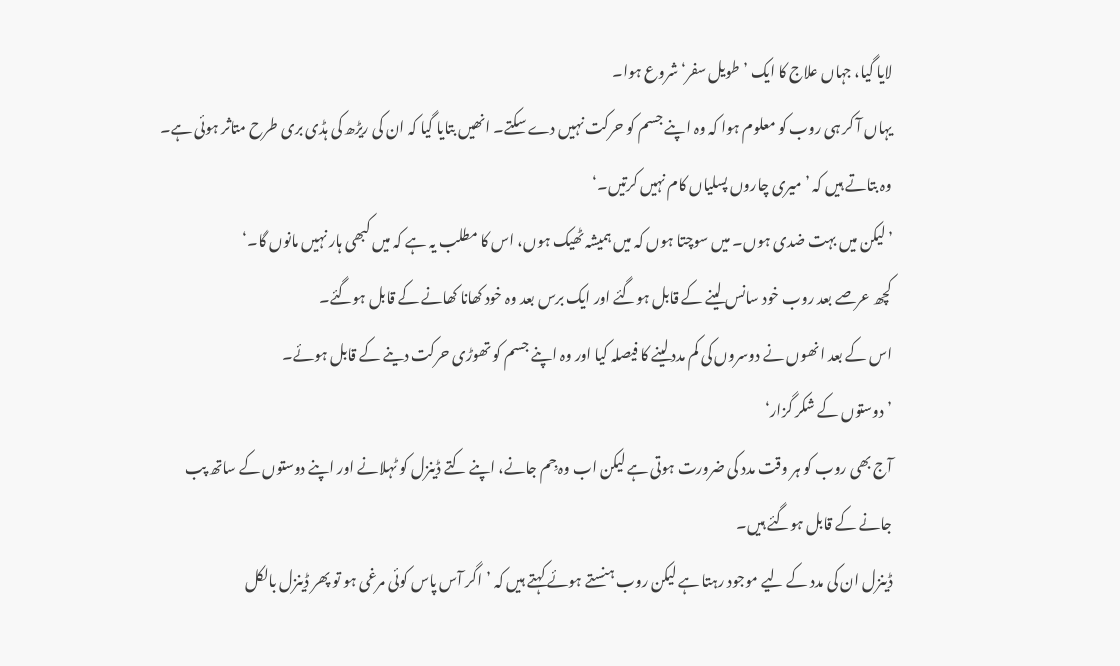لایا گیا، جہاں علاج کا ایک ’طویل سفر‘ شروع ہوا۔
یہاں آ کر ہی روب کو معلوم ہوا کہ وہ اپنے جسم کو حرکت نہیں دے سکتے۔ انھیں بتایا گیا کہ ان کی ریڑھ کی ہڈی بری طرح متاثر ہوئی ہے۔
وہ بتاتے ہیں کہ ’میری چاروں پسلیاں کام نہیں کرتیں۔‘
’لیکن میں بہت ضدی ہوں۔ میں سوچتا ہوں کہ میں ہمیشہ ٹھیک ہوں، اس کا مطلب یہ ہے کہ میں کبھی ہار نہیں مانوں گا۔‘
کچھ عرصے بعد روب خود سانس لینے کے قابل ہوگئے اور ایک برس بعد وہ خود کھانا کھانے کے قابل ہوگئے۔
اس کے بعد انھوں نے دوسروں کی کم مدد لینے کا فیصلہ کیا اور وہ اپنے جسم کو تھوڑی حرکت دینے کے قابل ہوئے۔
’دوستوں کے شکر گزار‘
آج بھی روب کو ہر وقت مدد کی ضرورت ہوتی ہے لیکن اب وہ جِم جانے، اپنے کتے ڈینزل کو ٹہلانے اور اپنے دوستوں کے ساتھ پب جانے کے قابل ہوگئے ہیں۔
ڈینزل ان کی مدد کے لیے موجود رہتا ہے لیکن روب ہنستے ہوئے کہتے ہیں کہ ’اگر آس پاس کوئی مرغی ہو تو پھر ڈینزل بالکل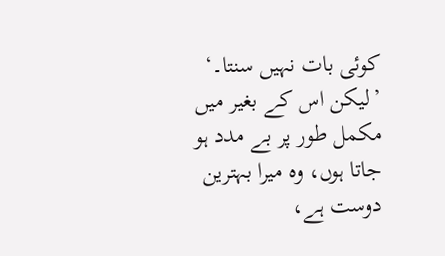کوئی بات نہیں سنتا۔‘
’لیکن اس کے بغیر میں مکمل طور پر بے مدد ہو جاتا ہوں، وہ میرا بہترین دوست ہے،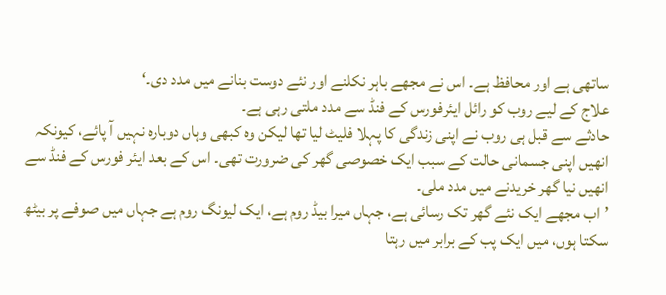ساتھی ہے اور محافظ ہے۔ اس نے مجھے باہر نکلنے اور نئے دوست بنانے میں مدد دی۔‘
علاج کے لیے روب کو رائل ایئرفورس کے فنڈ سے مدد ملتی رہی ہے۔
حادثے سے قبل ہی روب نے اپنی زندگی کا پہلا فلیٹ لیا تھا لیکن وہ کبھی وہاں دوبارہ نہیں آ پائے، کیونکہ انھیں اپنی جسمانی حالت کے سبب ایک خصوصی گھر کی ضرورت تھی۔ اس کے بعد ایئر فورس کے فنڈ سے انھیں نیا گھر خریدنے میں مدد ملی۔
’اب مجھے ایک نئے گھر تک رسائی ہے، جہاں میرا بیڈ روم ہے، ایک لیونگ روم ہے جہاں میں صوفے پر بیٹھ سکتا ہوں، میں ایک پب کے برابر میں رہتا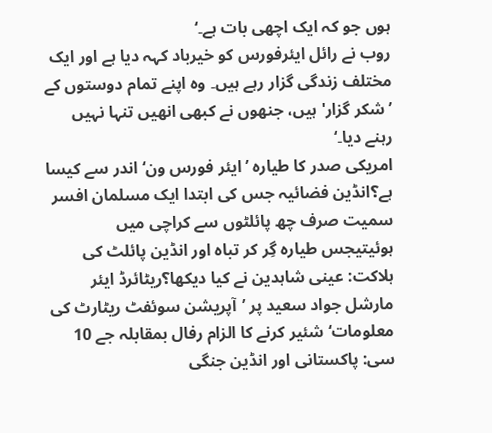ہوں جو کہ ایک اچھی بات ہے۔‘
روب نے رائل ایئرفورس کو خیرباد کہہ دیا ہے اور ایک مختلف زندگی گزار رہے ہیں۔ وہ اپنے تمام دوستوں کے ’شکر گزار' ہیں، جنھوں نے کبھی انھیں تنہا نہیں رہنے دیا۔‘
امریکی صدر کا طیارہ ’ایئر فورس ون‘ اندر سے کیسا ہے؟انڈین فضائیہ جس کی ابتدا ایک مسلمان افسر سمیت صرف چھ پائلٹوں سے کراچی میں ہوئیتیجس طیارہ گِر کر تباہ اور انڈین پائلٹ کی ہلاکت: عینی شاہدین نے کیا دیکھا؟ریٹائرڈ ایئر مارشل جواد سعید پر ’آپریشن سوئفٹ ریٹارٹ کی معلومات‘ شئیر کرنے کا الزام رفال بمقابلہ جے 10 سی: پاکستانی اور انڈین جنگی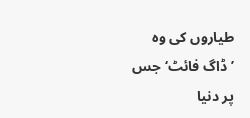طیاروں کی وہ ’ڈاگ فائٹ‘ جس پر دنیا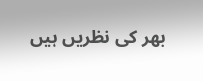بھر کی نظریں ہیں